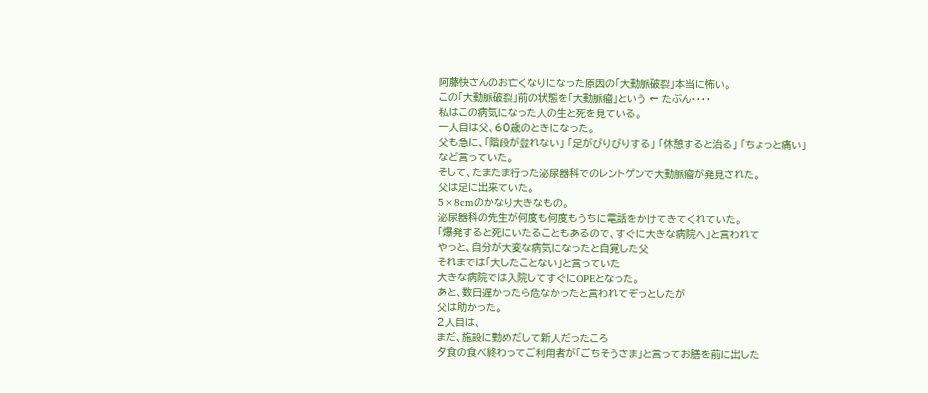阿藤快さんのお亡くなりになった原因の「大動脈破裂」本当に怖い。
この「大動脈破裂」前の状態を「大動脈瘤」という ← たぶん・・・・
私はこの病気になった人の生と死を見ている。
一人目は父、60歳のときになった。
父も急に、「階段が登れない」 「足がびりびりする」 「休憩すると治る」 「ちょっと痛い」
など言っていた。
そして、たまたま行った泌尿器科でのレントゲンで大動脈瘤が発見された。
父は足に出来ていた。
5×8cmのかなり大きなもの。
泌尿器科の先生が何度も何度もうちに電話をかけてきてくれていた。
「爆発すると死にいたることもあるので、すぐに大きな病院へ」と言われて
やっと、自分が大変な病気になったと自覚した父
それまでは「大したことない」と言っていた
大きな病院では入院してすぐにOPEとなった。
あと、数日遅かったら危なかったと言われてぞっとしたが
父は助かった。
2人目は、
まだ、施設に勤めだして新人だったころ
夕食の食べ終わってご利用者が「ごちそうさま」と言ってお膳を前に出した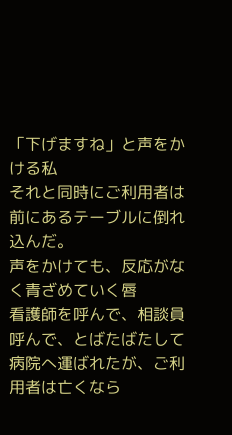「下げますね」と声をかける私
それと同時にご利用者は前にあるテーブルに倒れ込んだ。
声をかけても、反応がなく青ざめていく唇
看護師を呼んで、相談員呼んで、とばたばたして
病院へ運ばれたが、ご利用者は亡くなら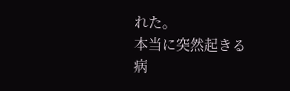れた。
本当に突然起きる病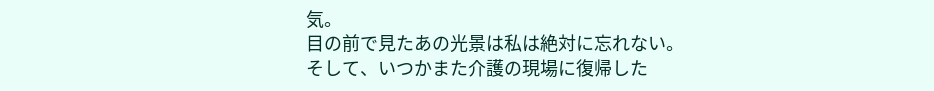気。
目の前で見たあの光景は私は絶対に忘れない。
そして、いつかまた介護の現場に復帰した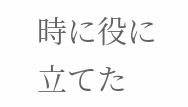時に役に立てた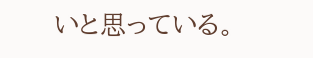いと思っている。